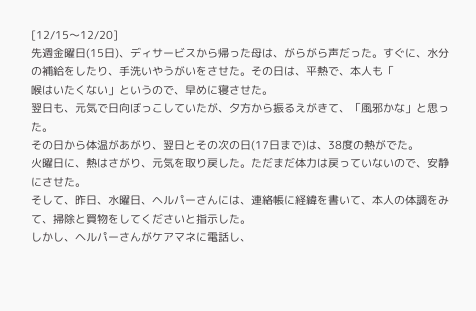[12/15〜12/20]
先週金曜日(15日)、ディサービスから帰った母は、がらがら声だった。すぐに、水分の補給をしたり、手洗いやうがいをさせた。その日は、平熱で、本人も「
喉はいたくない」というので、早めに寝させた。
翌日も、元気で日向ぼっこしていたが、夕方から振るえがきて、「風邪かな」と思った。
その日から体温があがり、翌日とその次の日(17日まで)は、38度の熱がでた。
火曜日に、熱はさがり、元気を取り戻した。ただまだ体力は戻っていないので、安静にさせた。
そして、昨日、水曜日、ヘルパーさんには、連絡帳に経緯を書いて、本人の体調をみて、掃除と買物をしてくださいと指示した。
しかし、ヘルパーさんがケアマネに電話し、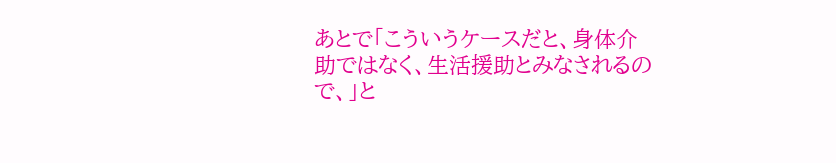あとで「こういうケースだと、身体介助ではなく、生活援助とみなされるので、」と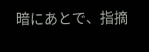暗にあとで、指摘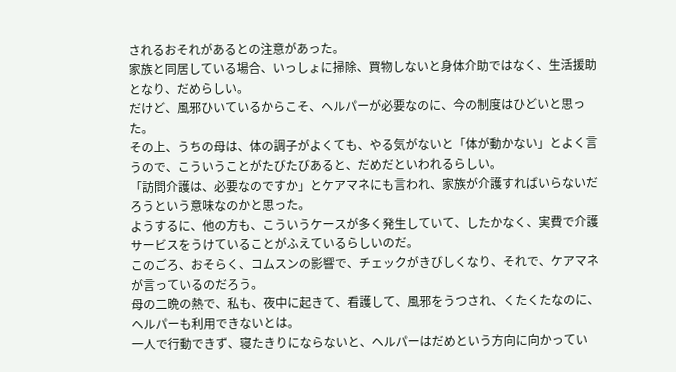されるおそれがあるとの注意があった。
家族と同居している場合、いっしょに掃除、買物しないと身体介助ではなく、生活援助となり、だめらしい。
だけど、風邪ひいているからこそ、ヘルパーが必要なのに、今の制度はひどいと思った。
その上、うちの母は、体の調子がよくても、やる気がないと「体が動かない」とよく言うので、こういうことがたびたびあると、だめだといわれるらしい。
「訪問介護は、必要なのですか」とケアマネにも言われ、家族が介護すればいらないだろうという意味なのかと思った。
ようするに、他の方も、こういうケースが多く発生していて、したかなく、実費で介護サービスをうけていることがふえているらしいのだ。
このごろ、おそらく、コムスンの影響で、チェックがきびしくなり、それで、ケアマネが言っているのだろう。
母の二晩の熱で、私も、夜中に起きて、看護して、風邪をうつされ、くたくたなのに、ヘルパーも利用できないとは。
一人で行動できず、寝たきりにならないと、ヘルパーはだめという方向に向かってい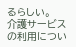るらしい。
介護サービスの利用につい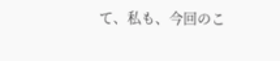て、私も、今回のこ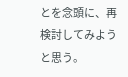とを念頭に、再検討してみようと思う。